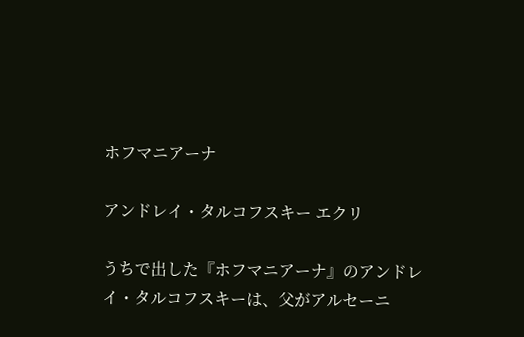ホフマニアーナ

アンドレイ・タルコフスキー エクリ

うちで出した『ホフマニアーナ』のアンドレイ・タルコフスキーは、父がアルセーニ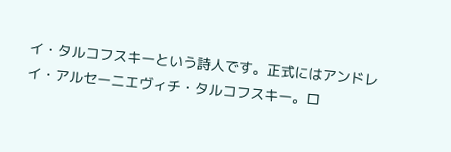イ・タルコフスキーという詩人です。正式にはアンドレイ・アルセーニエヴィチ・タルコフスキー。ロ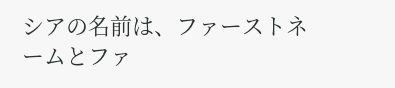シアの名前は、ファーストネームとファ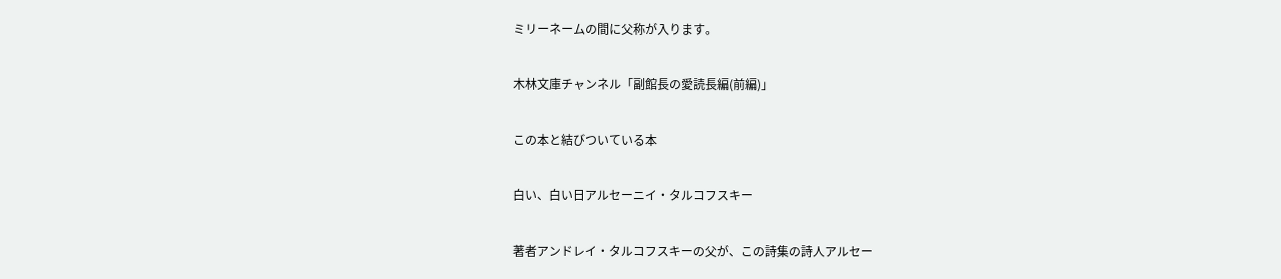ミリーネームの間に父称が入ります。

木林文庫チャンネル「副館長の愛読長編(前編)」

この本と結びついている本

白い、白い日アルセーニイ・タルコフスキー

著者アンドレイ・タルコフスキーの父が、この詩集の詩人アルセー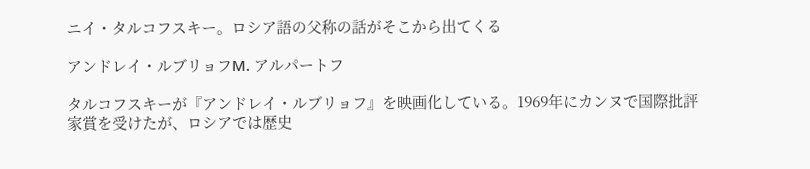ニイ・タルコフスキー。ロシア語の父称の話がそこから出てくる

アンドレイ・ルブリョフМ. アルパートフ

タルコフスキーが『アンドレイ・ルブリョフ』を映画化している。1969年にカンヌで国際批評家賞を受けたが、ロシアでは歴史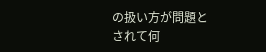の扱い方が問題とされて何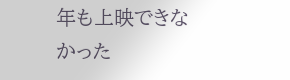年も上映できなかった